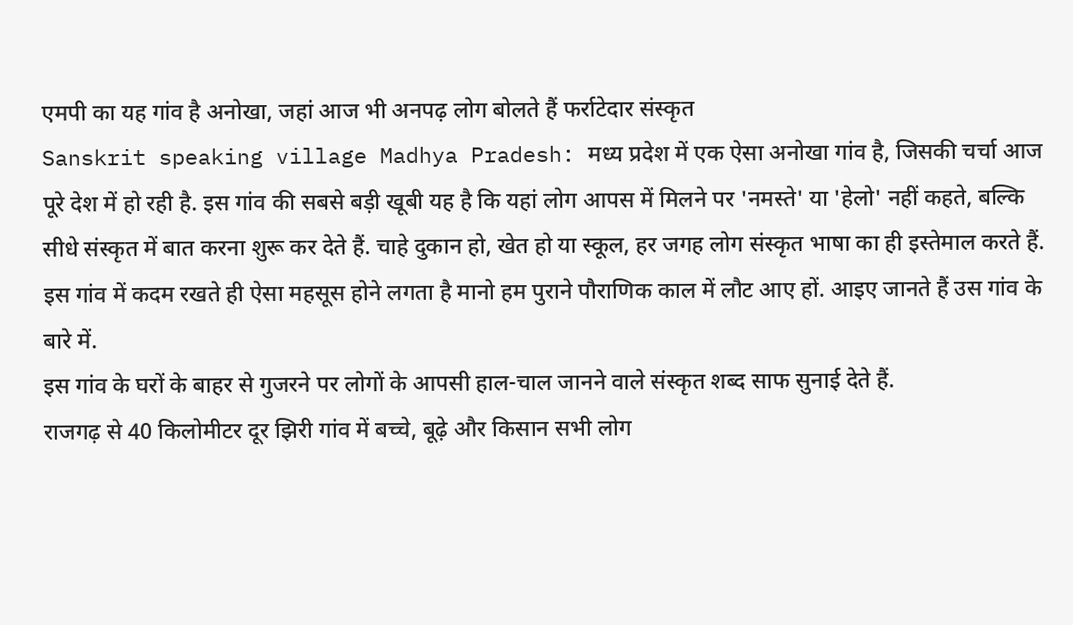एमपी का यह गांव है अनोखा, जहां आज भी अनपढ़ लोग बोलते हैं फर्राटेदार संस्कृत
Sanskrit speaking village Madhya Pradesh: मध्य प्रदेश में एक ऐसा अनोखा गांव है, जिसकी चर्चा आज पूरे देश में हो रही है. इस गांव की सबसे बड़ी खूबी यह है कि यहां लोग आपस में मिलने पर 'नमस्ते' या 'हेलो' नहीं कहते, बल्कि सीधे संस्कृत में बात करना शुरू कर देते हैं. चाहे दुकान हो, खेत हो या स्कूल, हर जगह लोग संस्कृत भाषा का ही इस्तेमाल करते हैं. इस गांव में कदम रखते ही ऐसा महसूस होने लगता है मानो हम पुराने पौराणिक काल में लौट आए हों. आइए जानते हैं उस गांव के बारे में.
इस गांव के घरों के बाहर से गुजरने पर लोगों के आपसी हाल-चाल जानने वाले संस्कृत शब्द साफ सुनाई देते हैं.
राजगढ़ से 40 किलोमीटर दूर झिरी गांव में बच्चे, बूढ़े और किसान सभी लोग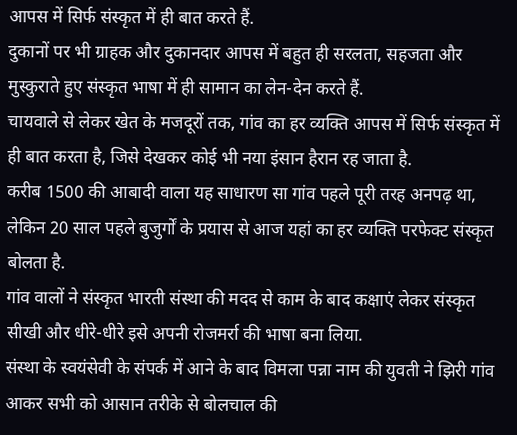आपस में सिर्फ संस्कृत में ही बात करते हैं.
दुकानों पर भी ग्राहक और दुकानदार आपस में बहुत ही सरलता, सहजता और मुस्कुराते हुए संस्कृत भाषा में ही सामान का लेन-देन करते हैं.
चायवाले से लेकर खेत के मजदूरों तक, गांव का हर व्यक्ति आपस में सिर्फ संस्कृत में ही बात करता है, जिसे देखकर कोई भी नया इंसान हैरान रह जाता है.
करीब 1500 की आबादी वाला यह साधारण सा गांव पहले पूरी तरह अनपढ़ था, लेकिन 20 साल पहले बुजुर्गों के प्रयास से आज यहां का हर व्यक्ति परफेक्ट संस्कृत बोलता है.
गांव वालों ने संस्कृत भारती संस्था की मदद से काम के बाद कक्षाएं लेकर संस्कृत सीखी और धीरे-धीरे इसे अपनी रोजमर्रा की भाषा बना लिया.
संस्था के स्वयंसेवी के संपर्क में आने के बाद विमला पन्ना नाम की युवती ने झिरी गांव आकर सभी को आसान तरीके से बोलचाल की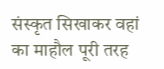संस्कृत सिखाकर वहां का माहौल पूरी तरह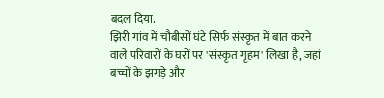बदल दिया.
झिरी गांव में चौबीसों घंटे सिर्फ संस्कृत में बात करने वाले परिवारों के घरों पर 'संस्कृत गृहम' लिखा है, जहां बच्चों के झगड़े और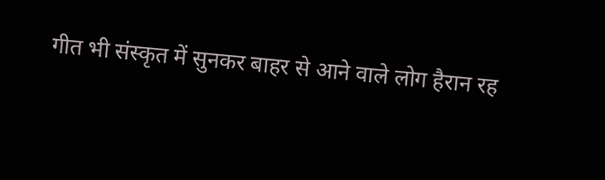गीत भी संस्कृत में सुनकर बाहर से आने वाले लोग हैरान रह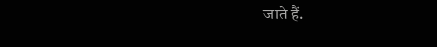जाते हैं.